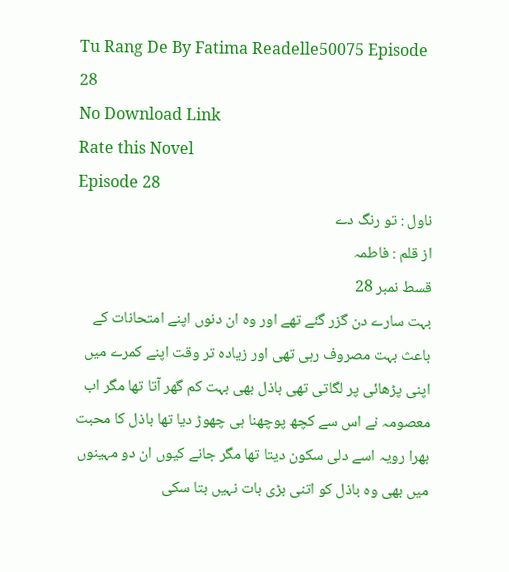Tu Rang De By Fatima Readelle50075 Episode 28
No Download Link
Rate this Novel
Episode 28
ناول : تو رنگ دے
از قلم : فاطمہ
قسط نمبر 28
بہت سارے دن گزر گئے تھے اور وہ ان دنوں اپنے امتحانات کے باعث بہت مصروف رہی تھی اور زیادہ تر وقت اپنے کمرے میں اپنی پڑھائی پر لگاتی تھی باذل بھی بہت کم گھر آتا تھا مگر اب معصومہ نے اس سے کچھ پوچھنا ہی چھوڑ دیا تھا باذل کا محبت بھرا رویہ اسے دلی سکون دیتا تھا مگر جانے کیوں ان دو مہینوں میں بھی وہ باذل کو اتنی بڑی بات نہیں بتا سکی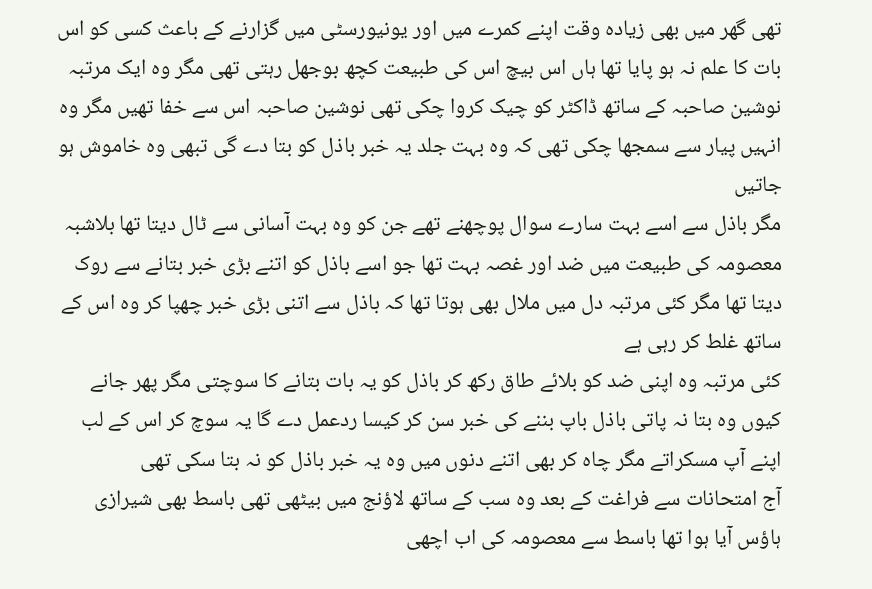تھی گھر میں بھی زیادہ وقت اپنے کمرے میں اور یونیورسٹی میں گزارنے کے باعث کسی کو اس بات کا علم نہ ہو پایا تھا ہاں اس بیچ اس کی طبیعت کچھ بوجھل رہتی تھی مگر وہ ایک مرتبہ نوشین صاحبہ کے ساتھ ڈاکٹر کو چیک کروا چکی تھی نوشین صاحبہ اس سے خفا تھیں مگر وہ انہیں پیار سے سمجھا چکی تھی کہ وہ بہت جلد یہ خبر باذل کو بتا دے گی تبھی وہ خاموش ہو جاتیں
مگر باذل سے اسے بہت سارے سوال پوچھنے تھے جن کو وہ بہت آسانی سے ٹال دیتا تھا بلاشبہ معصومہ کی طبیعت میں ضد اور غصہ بہت تھا جو اسے باذل کو اتنے بڑی خبر بتانے سے روک دیتا تھا مگر کئی مرتبہ دل میں ملال بھی ہوتا تھا کہ باذل سے اتنی بڑی خبر چھپا کر وہ اس کے ساتھ غلط کر رہی ہے
کئی مرتبہ وہ اپنی ضد کو بلائے طاق رکھ کر باذل کو یہ بات بتانے کا سوچتی مگر پھر جانے کیوں وہ بتا نہ پاتی باذل باپ بننے کی خبر سن کر کیسا ردعمل دے گا یہ سوچ کر اس کے لب اپنے آپ مسکراتے مگر چاہ کر بھی اتنے دنوں میں وہ یہ خبر باذل کو نہ بتا سکی تھی
آج امتحانات سے فراغت کے بعد وہ سب کے ساتھ لاؤنج میں بیٹھی تھی باسط بھی شیرازی ہاؤس آیا ہوا تھا باسط سے معصومہ کی اب اچھی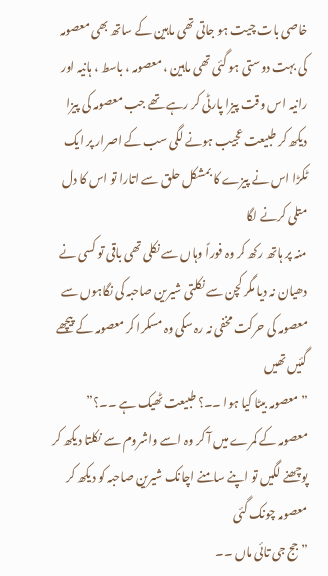خاصی بات چیت ہو جاتی تھی ماہین کے ساتھ بھی معصومہ کی بہت دوستی ہو گئی تھی ماہین ، معصومہ ، باسط ، ہانیہ اور رانیہ اس وقت پیزا پارٹی کر رہے تھے جب معصومہ کی پیزا دیکھ کر طبیعت عجیب ہونے لگی سب کے اصرار پر ایک ٹکڑا اس نے پیزے کا بمشکل حلق سے اتارا تو اس کا دل متلی کرنے لگا
منہ پر ہاتھ رکھ کر وہ فوراً وہاں سے نکلی تھی باقی تو کسی نے دھیان نہ دیا مگر کچن سے نکلتی شیرین صاحبہ کی نگاہوں سے معصومہ کی حرکت مخفی نہ رہ سکی وہ مسکرا کر معصومہ کے پیچھے گئیں تھیں
” معصومہ بیٹا کیا ہوا ۔۔؟ طبیعت ٹھیک ہے ۔۔؟”
معصومہ کے کمرے میں آ کر وہ اسے واشروم سے نکلتا دیکھ کر پوچھنے لگیں تو اپنے سامنے اچانک شیرین صاحبہ کو دیکھ کر معصومہ چونک گئی
” جج جی تائی ماں ۔۔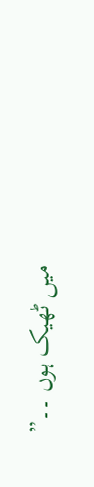میں ٹھیک ہوں ۔۔”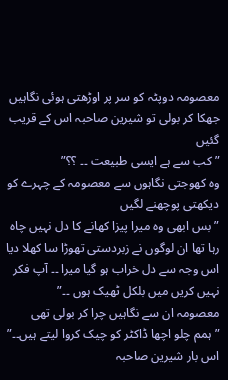معصومہ دوپٹہ کو سر پر اوڑھتی ہوئی نگاہیں جھکا کر بولی تو شیرین صاحبہ اس کے قریب گئیں
” کب سے ہے ایسی طبیعت ۔۔ ؟؟”
وہ کھوجتی نگاہوں سے معصومہ کے چہرے کو دیکھتی پوچھنے لگیں
” بس ابھی وہ میرا پیزا کھانے کا دل نہیں چاہ رہا تھا ان لوگوں نے زبردستی تھوڑا سا کھلا دیا اس وجہ سے دل خراب ہو گیا میرا ۔۔ آپ فکر نہیں کریں میں بلکل ٹھیک ہوں ۔۔”
معصومہ ان سے نگاہیں چرا کر بولی تھی
” ہمم چلو اچھا ڈاکٹر کو چیک کروا لیتے ہیں۔۔”
اس بار شیرین صاحبہ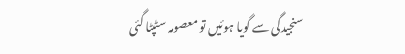سنجیدگی سے گویا ہوئیں تو معصومہ سٹپٹا گئی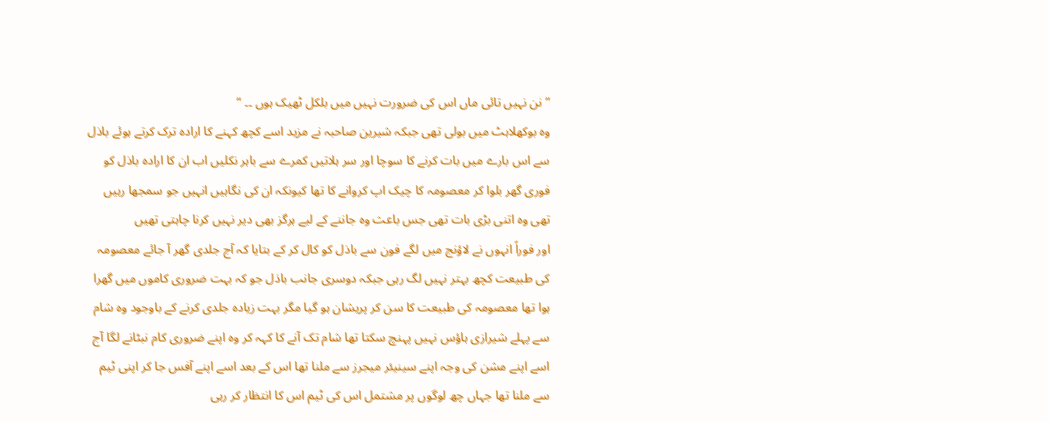” نن نہیں تائی ماں اس کی ضرورت نہیں میں بلکل ٹھیک ہوں ۔۔ “
وہ بوکھلاہٹ میں بولی تھی جبکہ شیرین صاحبہ نے مزید اسے کچھ کہنے کا ارادہ ترک کرتے ہوئے باذل سے اس بارے میں بات کرنے کا سوچا اور سر ہلاتیں کمرے سے باہر نکلیں اب ان کا ارادہ باذل کو فوری گھر بلوا کر معصومہ کا چیک اپ کروانے کا تھا کیونکہ ان کی نگاہیں انہیں جو سمجھا رہیں تھی وہ اتنی بڑی بات تھی جس باعث وہ جاننے کے لیے ہرگز بھی دیر نہیں کرنا چاہتی تھیں
اور فوراً انہوں نے لاؤنج میں لگے فون سے باذل کو کال کر کے بتایا کہ آج جلدی گھر آ جائے معصومہ کی طبیعت کچھ بہتر نہیں لگ رہی جبکہ دوسری جانب باذل جو کہ بہت ضروری کاموں میں گھرا ہوا تھا معصومہ کی طبیعت کا سن کر پریشان ہو گیا مگر بہت زیادہ جلدی کرنے کے باوجود وہ شام سے پہلے شیرازی ہاؤس نہیں پہنچ سکتا تھا شام تک آنے کا کہہ کر وہ اپنے ضروری کام نبٹانے لگا آج اسے اپنے مشن کی وجہ اپنے سینیئر میجرز سے ملنا تھا اس کے بعد اسے اپنے آفس جا کر اپنی ٹیم سے ملنا تھا جہاں چھ لوگوں پر مشتمل اس کی ٹیم اس کا انتظار کر رہی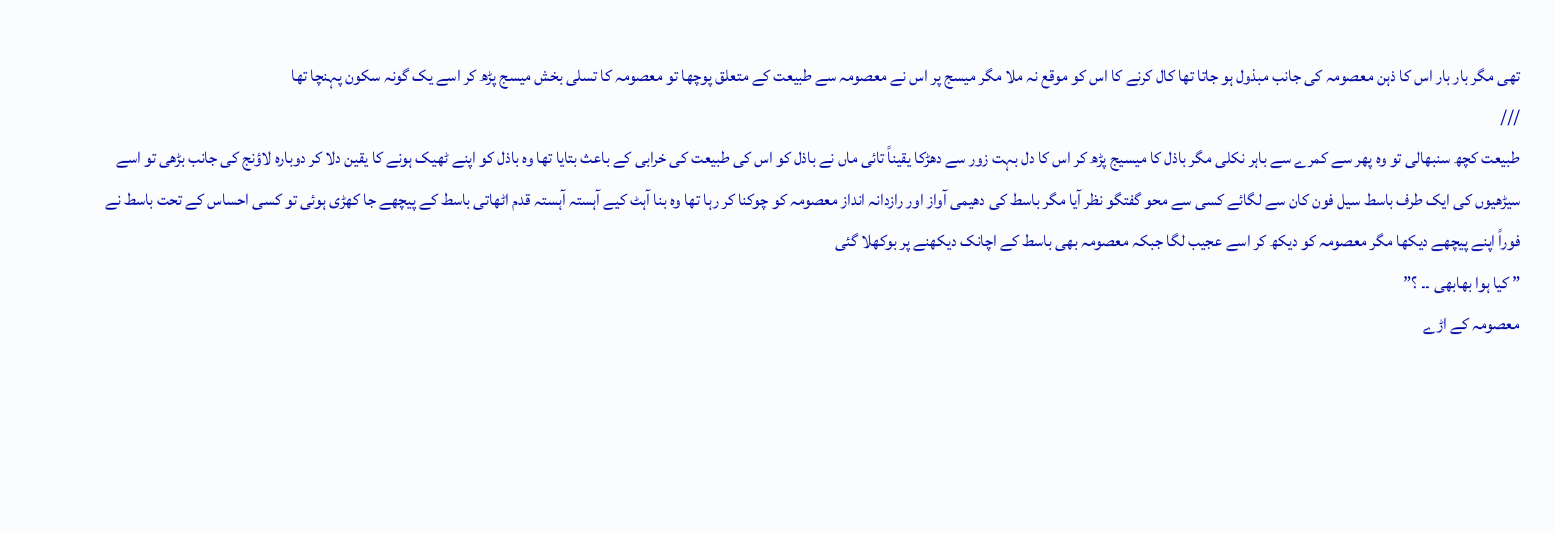تھی مگر بار بار اس کا ذہن معصومہ کی جانب مبذول ہو جاتا تھا کال کرنے کا اس کو موقع نہ ملا مگر میسج پر اس نے معصومہ سے طبیعت کے متعلق پوچھا تو معصومہ کا تسلی بخش میسج پڑھ کر اسے یک گونہ سکون پہنچا تھا
///
طبیعت کچھ سنبھالی تو وہ پھر سے کمرے سے باہر نکلی مگر باذل کا میسیج پڑھ کر اس کا دل بہت زور سے دھڑکا یقیناً تائی ماں نے باذل کو اس کی طبیعت کی خرابی کے باعث بتایا تھا وہ باذل کو اپنے ٹھیک ہونے کا یقین دلا کر دوبارہ لاؤنج کی جانب بڑھی تو اسے سیڑھیوں کی ایک طرف باسط سیل فون کان سے لگائے کسی سے محو گفتگو نظر آیا مگر باسط کی دھیمی آواز اور رازدانہ انداز معصومہ کو چوکنا کر رہا تھا وہ بنا آہٹ کیے آہستہ آہستہ قدم اٹھاتی باسط کے پیچھے جا کھڑی ہوئی تو کسی احساس کے تحت باسط نے فوراً اپنے پیچھے دیکھا مگر معصومہ کو دیکھ کر اسے عجیب لگا جبکہ معصومہ بھی باسط کے اچانک دیکھنے پر بوکھلا گئی
” کیا ہوا بھابھی ۔۔ ؟”
معصومہ کے اڑے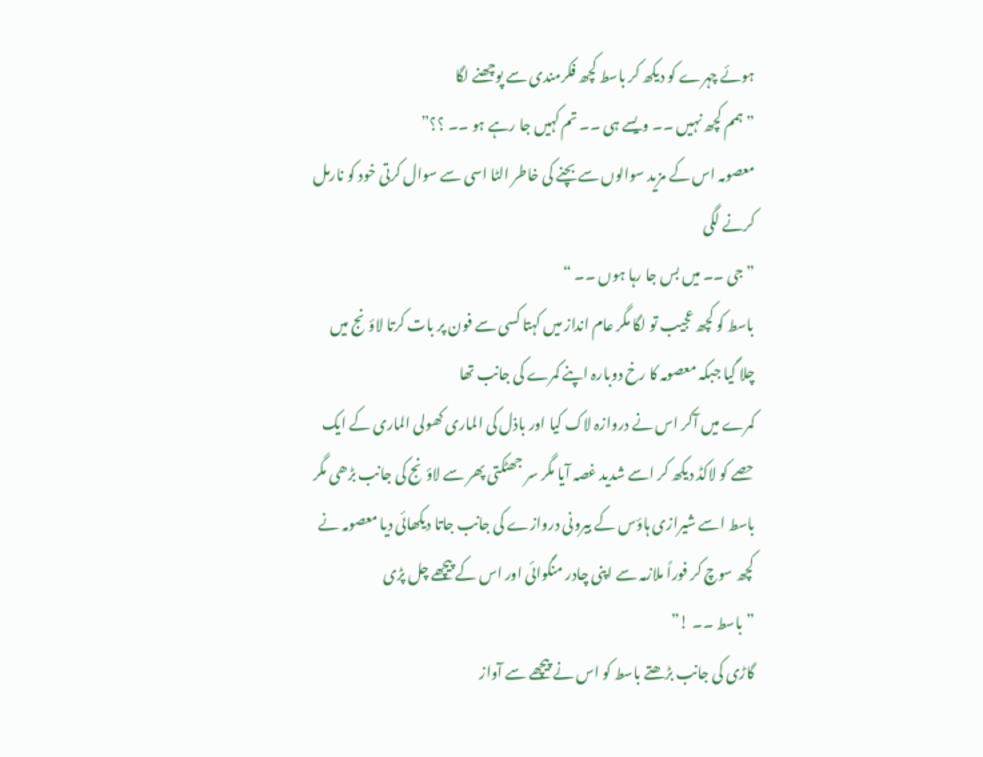ہوئے چہرے کو دیکھ کر باسط کچھ فکرمندی سے پوچھنے لگا
” ہمم کچھ نہیں ۔۔ ویسے ہی ۔۔ تم کہیں جا رہے ہو ۔۔ ؟؟”
معصومہ اس کے مزید سوالوں سے بچنے کی خاطر الٹا اسی سے سوال کرتی خود کو نارمل کرنے لگی
” جی ۔۔ میں بس جا رہا ہوں ۔۔ “
باسط کو کچھ عجیب تو لگا مگر عام انداز میں کہتا کسی سے فون پر بات کرتا لاؤنج میں چلا گیا جبکہ معصومہ کا رخ دوبارہ اپنے کمرے کی جانب تھا
کمرے میں آکر اس نے دروازہ لاک کیا اور باذل کی الماری کھولی الماری کے ایک حصے کو لاکڈ دیکھ کر اسے شدید غصہ آیا مگر سر جھٹکتی پھر سے لاؤنج کی جانب بڑھی مگر باسط اسے شیرازی ہاؤس کے بیرونی دروازے کی جانب جاتا دیکھائی دیا معصومہ نے کچھ سوچ کر فوراً ملازمہ سے اپنی چادر منگوائی اور اس کے پیچھے چل پڑی
” باسط ۔۔ !”
گاڑی کی جانب بڑھتے باسط کو اس نے پیچھے سے آواز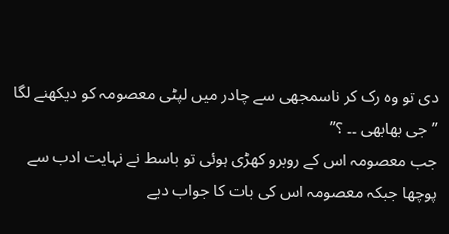دی تو وہ رک کر ناسمجھی سے چادر میں لپٹی معصومہ کو دیکھنے لگا
” جی بھابھی ۔۔ ؟”
جب معصومہ اس کے روبرو کھڑی ہوئی تو باسط نے نہایت ادب سے پوچھا جبکہ معصومہ اس کی بات کا جواب دیے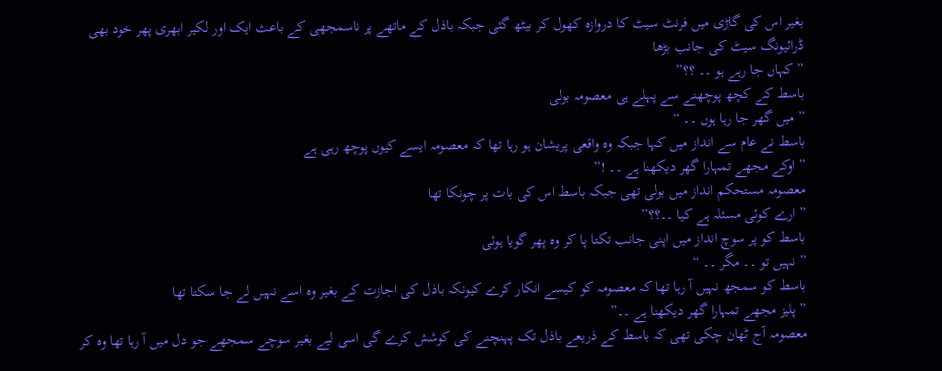بغیر اس کی گاڑی میں فرنٹ سیٹ کا دروازہ کھول کر بیٹھ گئی جبکہ باذل کے ماتھے پر ناسمجھی کے باعث ایک اور لکیر ابھری پھر خود بھی ڈرائیونگ سیٹ کی جانب بڑھا
” کہاں جا رہے ہو ۔۔ ؟؟”
باسط کے کچھ پوچھنے سے پہلے ہی معصومہ بولی
” میں گھر جا رہا ہوں ۔۔ “
باسط نے عام سے انداز میں کہا جبکہ وہ واقعی پریشان ہو رہا تھا کہ معصومہ ایسے کیوں پوچھ رہی ہے
” اوکے مجھے تمہارا گھر دیکھنا ہے ۔۔ !”
معصومہ مستحکم انداز میں بولی تھی جبکہ باسط اس کی بات پر چونکا تھا
” ارے کوئی مسئلہ ہے کیا ۔۔؟؟”
باسط کو پر سوچ انداز میں اپنی جانب تکتا پا کر وہ پھر گویا ہوئی
” نہیں تو ۔۔ مگر ۔۔ “
باسط کو سمجھ نہیں آ رہا تھا کہ معصومہ کو کیسے انکار کرے کیونکہ باذل کی اجازت کے بغیر وہ اسے نہیں لے جا سکتا تھا
” پلیز مجھے تمہارا گھر دیکھنا ہے ۔۔”
معصومہ آج ٹھان چکی تھی کہ باسط کے ذریعے باذل تک پہنچنے کی کوشش کرے گی اسی لیے بغیر سوچے سمجھے جو دل میں آ رہا تھا وہ کر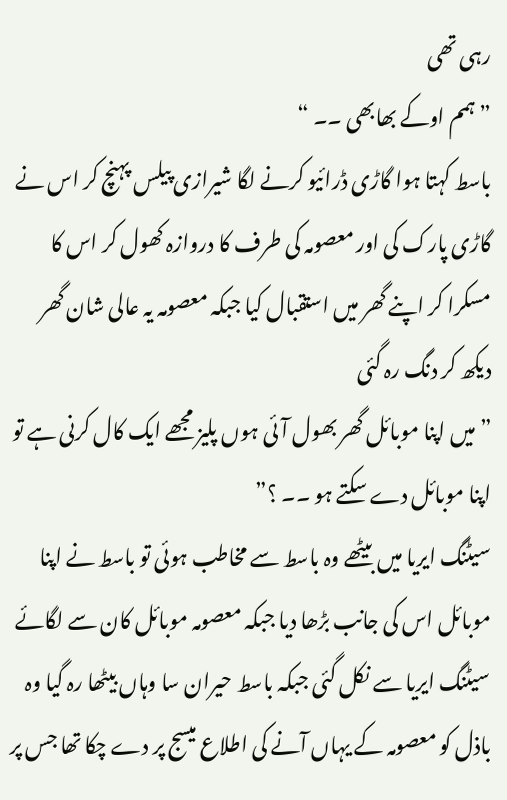رہی تھی
” ہمم اوکے بھابھی ۔۔ “
باسط کہتا ہوا گاڑی ڈرائیو کرنے لگا شیرازی پیلس پہنچ کر اس نے گاڑی پارک کی اور معصومہ کی طرف کا دروازہ کھول کر اس کا مسکرا کر اپنے گھر میں استقبال کیا جبکہ معصومہ یہ عالی شان گھر دیکھ کر دنگ رہ گئی
” میں اپنا موبائل گھر بھول آئی ہوں پلیز مجھے ایک کال کرنی ہے تو اپنا موبائل دے سکتے ہو ۔۔ ؟”
سیٹنگ ایریا میں بیٹھے وہ باسط سے مخاطب ہوئی تو باسط نے اپنا موبائل اس کی جانب بڑھا دیا جبکہ معصومہ موبائل کان سے لگائے سیٹنگ ایریا سے نکل گئی جبکہ باسط حیران سا وہاں بیٹھا رہ گیا وہ باذل کو معصومہ کے یہاں آنے کی اطلاع میسج پر دے چکا تھا جس پر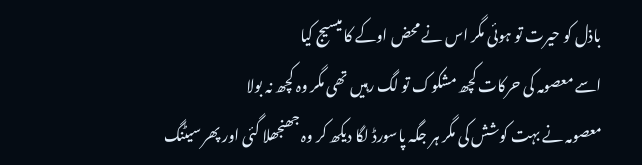باذل کو حیرت تو ہوئی مگر اس نے محض اوکے کا میسیج کیا
اسے معصومہ کی حرکات کچھ مشکوک تو لگ رہیں تھی مگر وہ کچھ نہ بولا
معصومہ نے بہت کوشش کی مگر ہر جگہ پاسورڈ لگا دیکھ کر وہ جھنجھلا گئی اور پھر سیٹنگ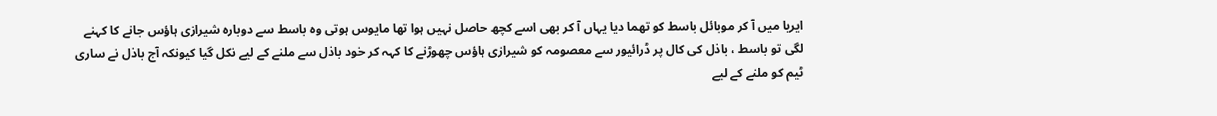ایریا میں آ کر موبائل باسط کو تھما دیا یہاں آ کر بھی اسے کچھ حاصل نہیں ہوا تھا مایوس ہوتی وہ باسط سے دوبارہ شیرازی ہاؤس جانے کا کہنے لگی تو باسط ، باذل کی کال پر ڈرائیور سے معصومہ کو شیرازی ہاؤس چھوڑنے کا کہہ کر خود باذل سے ملنے کے لیے نکل گیا کیونکہ آج باذل نے ساری ٹیم کو ملنے کے لیے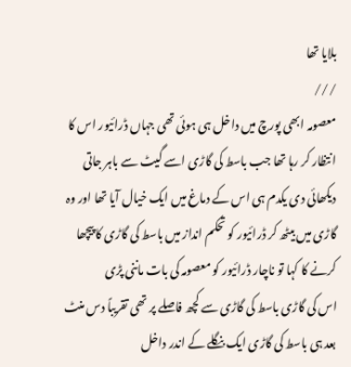بلایا تھا
///
معصومہ ابھی پورچ میں داخل ہی ہوئی تھی جہاں ڈرائیور اس کا انتظار کر رہا تھا جب باسط کی گاڑی اسے گیٹ سے باہر جاتی دیکھائی دی یکدم ہی اس کے دماغ میں ایک خیال آیا تھا اور وہ گاڑی میں بیٹھ کر ڈرائیور کو تحکم انداز میں باسط کی گاڑی کا پیچھا کرنے کا کہا تو ناچار ڈرائیور کو معصومہ کی بات ماننی پڑی
اس کی گاڑی باسط کی گاڑی سے کچھ فاصلے پر تھی تقریباً دس منٹ بعد ہی باسط کی گاڑی ایک بنگلے کے اندر داخل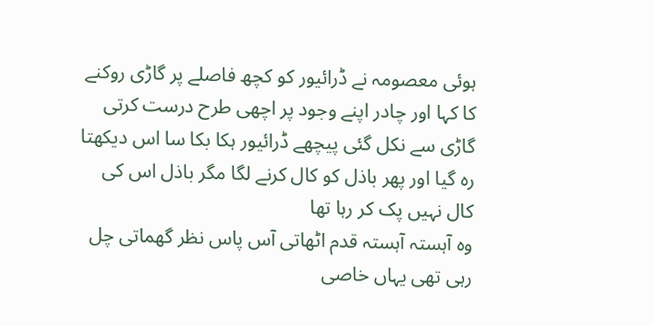ہوئی معصومہ نے ڈرائیور کو کچھ فاصلے پر گاڑی روکنے کا کہا اور چادر اپنے وجود پر اچھی طرح درست کرتی گاڑی سے نکل گئی پیچھے ڈرائیور ہکا بکا سا اس دیکھتا رہ گیا اور پھر باذل کو کال کرنے لگا مگر باذل اس کی کال نہیں پک کر رہا تھا
وہ آہستہ آہستہ قدم اٹھاتی آس پاس نظر گھماتی چل رہی تھی یہاں خاصی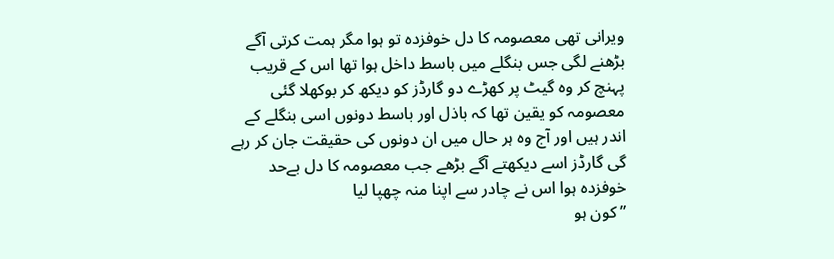ویرانی تھی معصومہ کا دل خوفزدہ تو ہوا مگر ہمت کرتی آگے بڑھنے لگی جس بنگلے میں باسط داخل ہوا تھا اس کے قریب پہنچ کر وہ گیٹ پر کھڑے دو گارڈز کو دیکھ کر بوکھلا گئی معصومہ کو یقین تھا کہ باذل اور باسط دونوں اسی بنگلے کے اندر ہیں اور آج وہ ہر حال میں ان دونوں کی حقیقت جان کر رہے گی گارڈز اسے دیکھتے آگے بڑھے جب معصومہ کا دل بےحد خوفزدہ ہوا اس نے چادر سے اپنا منہ چھپا لیا
” کون ہو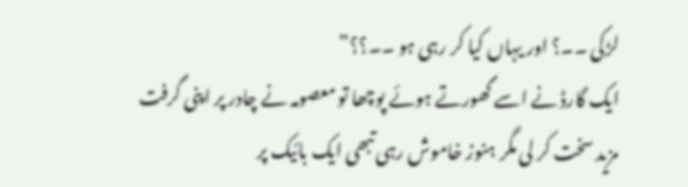لڑکی ۔۔؟ اور یہاں کیا کر رہی ہو ۔۔؟؟”
ایک گارڈ نے اسے گھورتے ہوئے پوچھا تو معصومہ نے چادر پر اپنی گرفت مزید سخت کر لی مگر ہنوز خاموش رہی تبھی ایک بائیک پر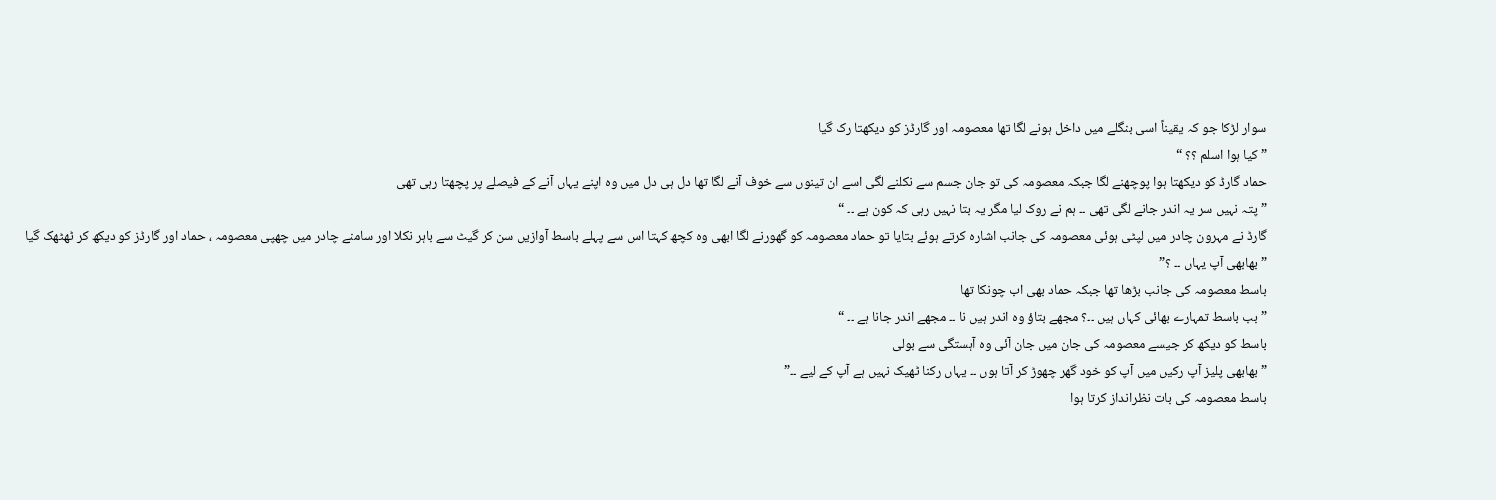سوار لڑکا جو کہ یقیناً اسی بنگلے میں داخل ہونے لگا تھا معصومہ اور گارڈز کو دیکھتا رک گیا
” کیا ہوا اسلم ؟؟ “
حماد گارڈ کو دیکھتا ہوا پوچھنے لگا جبکہ معصومہ کی تو جان جسم سے نکلنے لگی اسے ان تینوں سے خوف آنے لگا تھا دل ہی دل میں وہ اپنے یہاں آنے کے فیصلے پر پچھتا رہی تھی
” پتہ نہیں سر یہ اندر جانے لگی تھی ۔۔ ہم نے روک لیا مگر یہ بتا نہیں رہی کہ کون ہے ۔۔ “
گارڈ نے مہرون چادر میں لپٹی ہوئی معصومہ کی جانب اشارہ کرتے ہوئے بتایا تو حماد معصومہ کو گھورنے لگا ابھی وہ کچھ کہتا اس سے پہلے باسط آوازیں سن کر گیٹ سے باہر نکلا اور سامنے چادر میں چھپی معصومہ ، حماد اور گارڈز کو دیکھ کر ٹھٹھک گیا
” بھابھی آپ یہاں ۔۔ ؟”
باسط معصومہ کی جانب بڑھا تھا جبکہ حماد بھی اب چونکا تھا
” بب باسط تمہارے بھائی کہاں ہیں ۔۔؟ مجھے بتاؤ وہ اندر ہیں نا ۔۔ مجھے اندر جانا ہے ۔۔ “
باسط کو دیکھ کر جیسے معصومہ کی جان میں جان آئی وہ آہستگی سے بولی
” بھابھی پلیز آپ رکیں میں آپ کو خود گھر چھوڑ کر آتا ہوں ۔۔ یہاں رکنا ٹھیک نہیں ہے آپ کے لیے ۔۔”
باسط معصومہ کی بات نظرانداز کرتا ہوا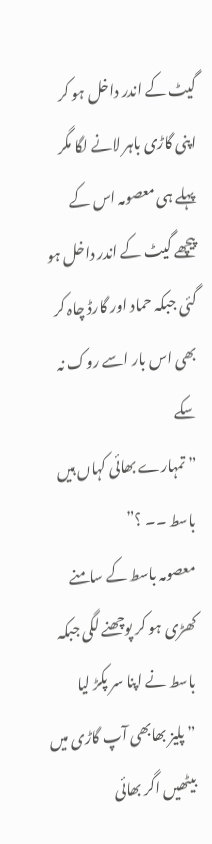گیٹ کے اندر داخل ہو کر اپنی گاڑی باہر لانے لگا مگر پہلے ہی معصومہ اس کے پیچھے گیٹ کے اندر داخل ہو گئی جبکہ حماد اور گارڈ چاہ کر بھی اس بار اسے روک نہ سکے
” تمہارے بھائی کہاں ہیں باسط ۔۔ ؟”
معصومہ باسط کے سامنے کھڑی ہو کر پوچھنے لگی جبکہ باسط نے اپنا سر پکڑ لیا
” پلیز بھابھی آپ گاڑی میں بیٹھیں اگر بھائی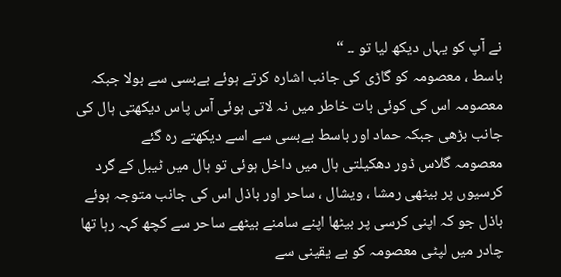نے آپ کو یہاں دیکھ لیا تو ۔۔ “
باسط ، معصومہ کو گاڑی کی جانب اشارہ کرتے ہوئے بےبسی سے بولا جبکہ معصومہ اس کی کوئی بات خاطر میں نہ لاتی ہوئی آس پاس دیکھتی ہال کی جانب بڑھی جبکہ حماد اور باسط بےبسی سے اسے دیکھتے رہ گئے
معصومہ گلاس ڈور دھکیلتی ہال میں داخل ہوئی تو ہال میں ٹیبل کے گرد کرسیوں پر بیٹھی رمشا ، ویشال ، ساحر اور باذل اس کی جانب متوجہ ہوئے باذل جو کہ اپنی کرسی پر بیٹھا اپنے سامنے بیٹھے ساحر سے کچھ کہہ رہا تھا چادر میں لپٹی معصومہ کو بے یقینی سے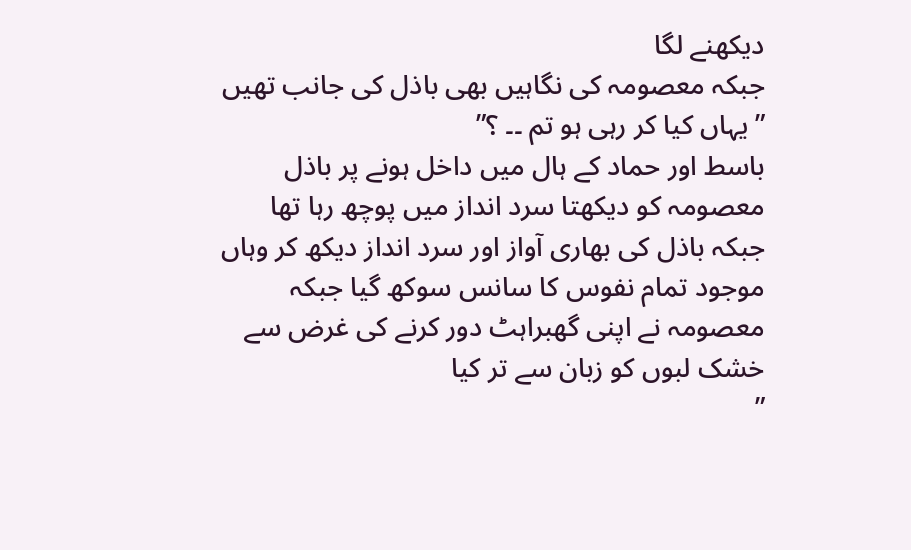دیکھنے لگا
جبکہ معصومہ کی نگاہیں بھی باذل کی جانب تھیں
” یہاں کیا کر رہی ہو تم ۔۔ ؟”
باسط اور حماد کے ہال میں داخل ہونے پر باذل معصومہ کو دیکھتا سرد انداز میں پوچھ رہا تھا جبکہ باذل کی بھاری آواز اور سرد انداز دیکھ کر وہاں موجود تمام نفوس کا سانس سوکھ گیا جبکہ معصومہ نے اپنی گھبراہٹ دور کرنے کی غرض سے خشک لبوں کو زبان سے تر کیا
”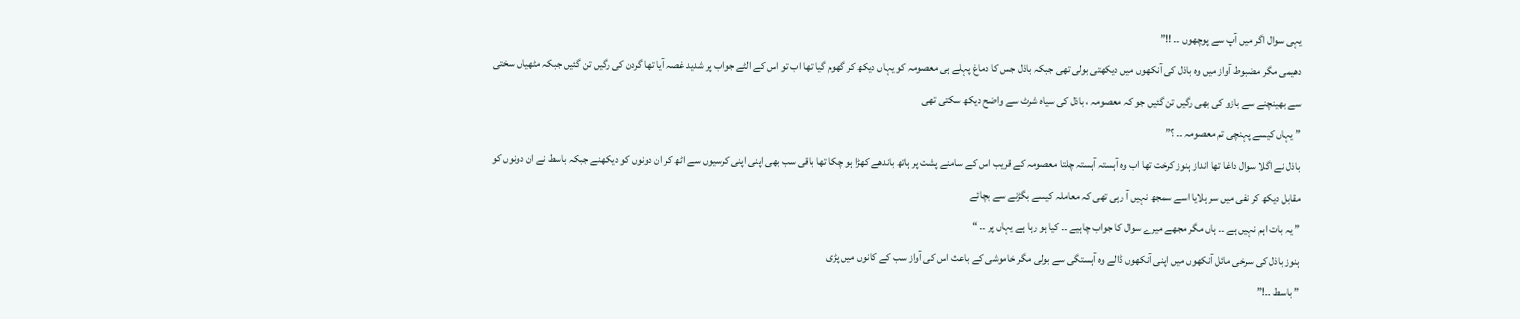یہی سوال اگر میں آپ سے پوچھوں ۔۔ !!”
دھیمی مگر مضبوط آواز میں وہ باذل کی آنکھوں میں دیکھتی بولی تھی جبکہ باذل جس کا دماغ پہلے ہی معصومہ کو یہاں دیکھ کر گھوم گیا تھا اب تو اس کے الٹے جواب پر شدید غصہ آیا تھا گردن کی رگیں تن گئیں جبکہ مٹھیاں سختی سے بھینچنے سے بازو کی بھی رگیں تن گئیں جو کہ معصومہ ، باذل کی سیاہ شرٹ سے واضح دیکھ سکتی تھی
” یہاں کیسے پہنچی تم معصومہ ۔۔ ؟”
باذل نے اگلا سوال داغا تھا انداز ہنوز کرخت تھا اب وہ آہستہ آہستہ چلتا معصومہ کے قریب اس کے سامنے پشت پر ہاتھ باندھے کھڑا ہو چکا تھا باقی سب بھی اپنی اپنی کرسیوں سے اٹھ کر ان دونوں کو دیکھنے جبکہ باسط نے ان دونوں کو مقابل دیکھ کر نفی میں سر ہلایا اسے سمجھ نہیں آ رہی تھی کہ معاملہ کیسے بگڑنے سے بچائے
” یہ بات اہم نہیں ہے ۔۔ ہاں مگر مجھے میرے سوال کا جواب چاہیے ۔۔ کیا ہو رہا ہے یہاں پر ۔۔ “
ہنوز باذل کی سرخی مائل آنکھوں میں اپنی آنکھوں ڈالے وہ آہستگی سے بولی مگر خاموشی کے باعث اس کی آواز سب کے کانوں میں پڑی
” باسط ۔۔!”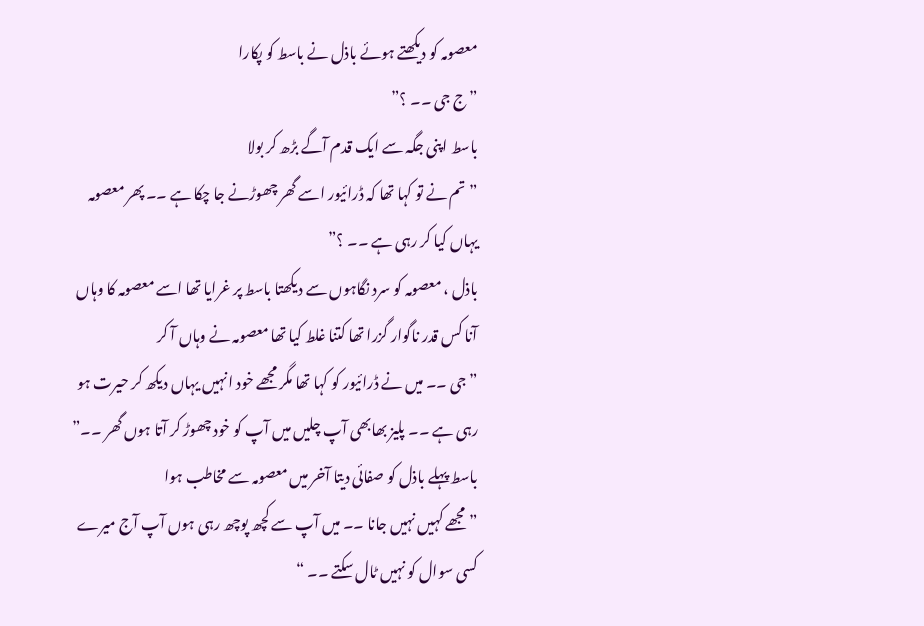معصومہ کو دیکھتے ہوئے باذل نے باسط کو پکارا
” ج جی ۔۔ ؟”
باسط اپنی جگہ سے ایک قدم آگے بڑھ کر بولا
” تم نے تو کہا تھا کہ ڈرائیور اسے گھر چھوڑنے جا چکا ہے ۔۔ پھر معصومہ یہاں کیا کر رہی ہے ۔۔ ؟”
باذل ، معصومہ کو سرد نگاہوں سے دیکھتا باسط پر غرایا تھا اسے معصومہ کا وہاں آنا کس قدر ناگوار گزرا تھا کتنا غلط کیا تھا معصومہ نے وہاں آ کر
” جی ۔۔ میں نے ڈرائیور کو کہا تھا مگر مجھے خود انہیں یہاں دیکھ کر حیرت ہو رہی ہے ۔۔ پلیز بھابھی آپ چلیں میں آپ کو خود چھوڑ کر آتا ہوں گھر ۔۔”
باسط پہلے باذل کو صفائی دیتا آخر میں معصومہ سے مخاطب ہوا
” مجھے کہیں نہیں جانا ۔۔ میں آپ سے کچھ پوچھ رہی ہوں آپ آج میرے کسی سوال کو نہیں ٹال سکتے ۔۔ “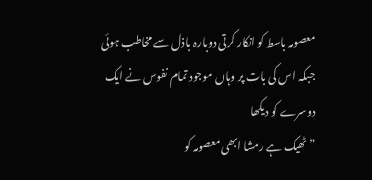معصومہ باسط کو انکار کرتی دوبارہ باذل سے مخاطب ہوئی جبکہ اس کی بات پر وہاں موجود تمام نفوس نے ایک دوسرے کو دیکھا
” ٹھیک ہے رمشا ابھی معصومہ کو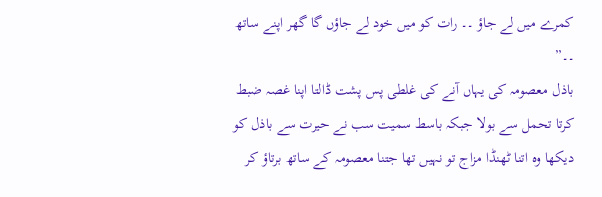کمرے میں لے جاؤ ۔۔ رات کو میں خود لے جاؤں گا گھر اپنے ساتھ ۔۔”
باذل معصومہ کی یہاں آنے کی غلطی پس پشت ڈالتا اپنا غصہ ضبط کرتا تحمل سے بولا جبکہ باسط سمیت سب نے حیرت سے باذل کو دیکھا وہ اتنا ٹھنڈا مزاج تو نہیں تھا جتنا معصومہ کے ساتھ برتاؤ کر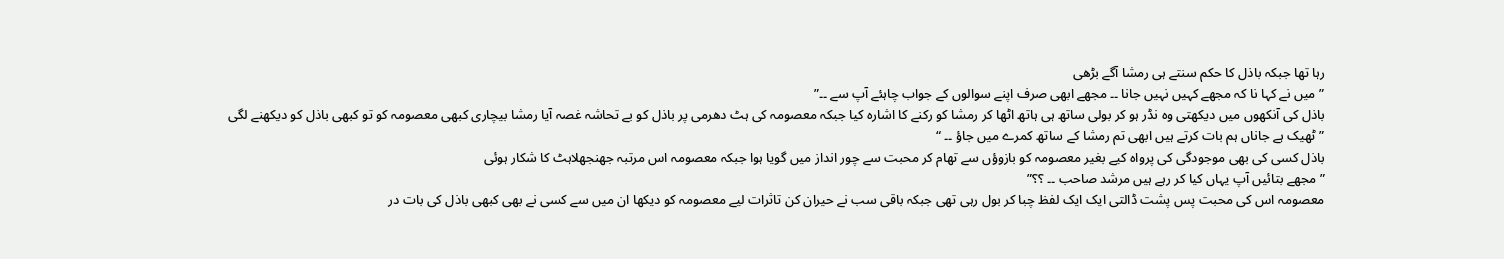رہا تھا جبکہ باذل کا حکم سنتے ہی رمشا آگے بڑھی
” میں نے کہا نا کہ مجھے کہیں نہیں جانا ۔۔ مجھے ابھی صرف اپنے سوالوں کے جواب چاہئے آپ سے ۔۔”
باذل کی آنکھوں میں دیکھتی وہ نڈر ہو کر بولی ساتھ ہی ہاتھ اٹھا کر رمشا کو رکنے کا اشارہ کیا جبکہ معصومہ کی ہٹ دھرمی پر باذل کو بے تحاشہ غصہ آیا رمشا بیچاری کبھی معصومہ کو تو کبھی باذل کو دیکھنے لگی
” ٹھیک ہے جاناں ہم بات کرتے ہیں ابھی تم رمشا کے ساتھ کمرے میں جاؤ ۔۔ “
باذل کسی کی بھی موجودگی کی پرواہ کیے بغیر معصومہ کو بازوؤں سے تھام کر محبت سے چور انداز میں گویا ہوا جبکہ معصومہ اس مرتبہ جھنجھلاہٹ کا شکار ہوئی
” مجھے بتائیں آپ یہاں کیا کر رہے ہیں مرشد صاحب ۔۔ ؟؟”
معصومہ اس کی محبت پس پشت ڈالتی ایک ایک لفظ چبا کر بول رہی تھی جبکہ باقی سب نے حیران کن تاثرات لیے معصومہ کو دیکھا ان میں سے کسی نے بھی کبھی باذل کی بات در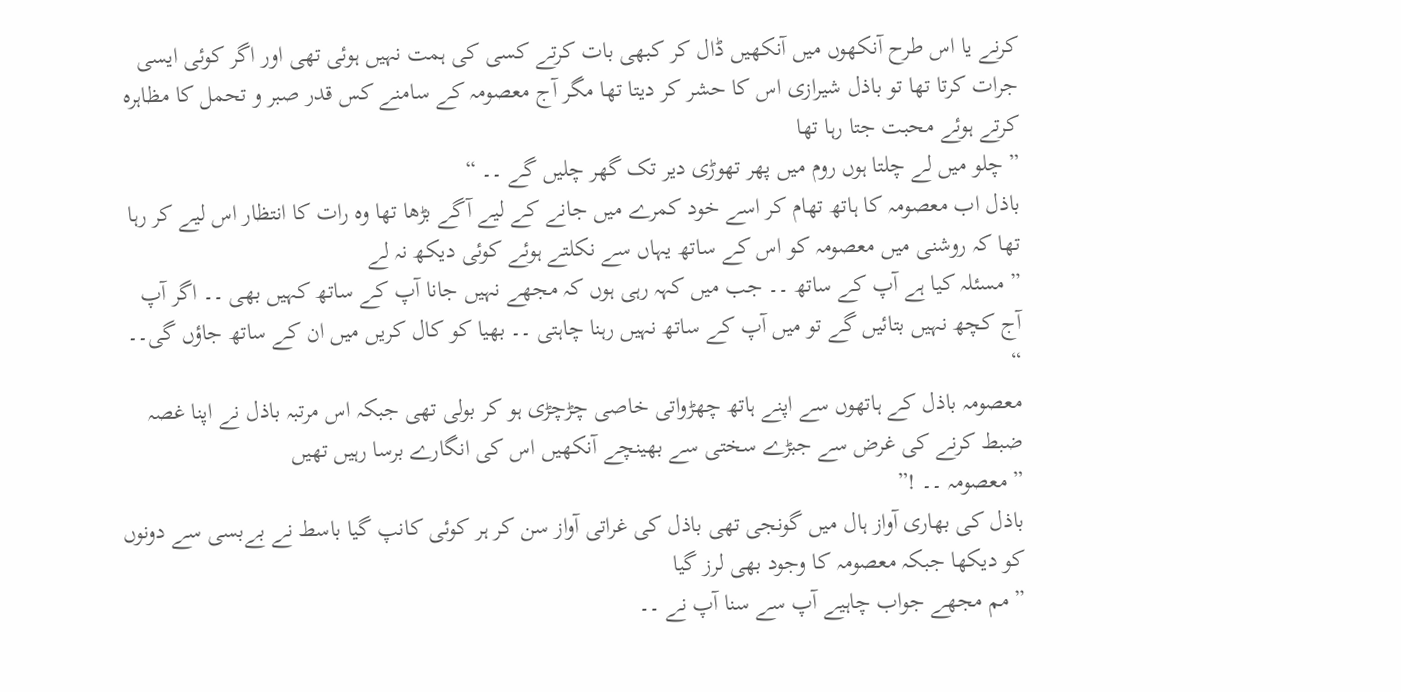کرنے یا اس طرح آنکھوں میں آنکھیں ڈال کر کبھی بات کرتے کسی کی ہمت نہیں ہوئی تھی اور اگر کوئی ایسی جرات کرتا تھا تو باذل شیرازی اس کا حشر کر دیتا تھا مگر آج معصومہ کے سامنے کس قدر صبر و تحمل کا مظاہرہ کرتے ہوئے محبت جتا رہا تھا
” چلو میں لے چلتا ہوں روم میں پھر تھوڑی دیر تک گھر چلیں گے ۔۔ “
باذل اب معصومہ کا ہاتھ تھام کر اسے خود کمرے میں جانے کے لیے آگے بڑھا تھا وہ رات کا انتظار اس لیے کر رہا تھا کہ روشنی میں معصومہ کو اس کے ساتھ یہاں سے نکلتے ہوئے کوئی دیکھ نہ لے
” مسئلہ کیا ہے آپ کے ساتھ ۔۔ جب میں کہہ رہی ہوں کہ مجھے نہیں جانا آپ کے ساتھ کہیں بھی ۔۔ اگر آپ آج کچھ نہیں بتائیں گے تو میں آپ کے ساتھ نہیں رہنا چاہتی ۔۔ بھیا کو کال کریں میں ان کے ساتھ جاؤں گی۔۔ “
معصومہ باذل کے ہاتھوں سے اپنے ہاتھ چھڑواتی خاصی چڑچڑی ہو کر بولی تھی جبکہ اس مرتبہ باذل نے اپنا غصہ ضبط کرنے کی غرض سے جبڑے سختی سے بھینچے آنکھیں اس کی انگارے برسا رہیں تھیں
” معصومہ ۔۔ !”
باذل کی بھاری آواز ہال میں گونجی تھی باذل کی غراتی آواز سن کر ہر کوئی کانپ گیا باسط نے بےبسی سے دونوں کو دیکھا جبکہ معصومہ کا وجود بھی لرز گیا
” مم مجھے جواب چاہیے آپ سے سنا آپ نے ۔۔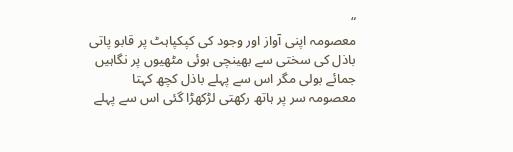“
معصومہ اپنی آواز اور وجود کی کپکپاہٹ پر قابو پاتی باذل کی سختی سے بھینچی ہوئی مٹھیوں پر نگاہیں جمائے بولی مگر اس سے پہلے باذل کچھ کہتا معصومہ سر پر ہاتھ رکھتی لڑکھڑا گئی اس سے پہلے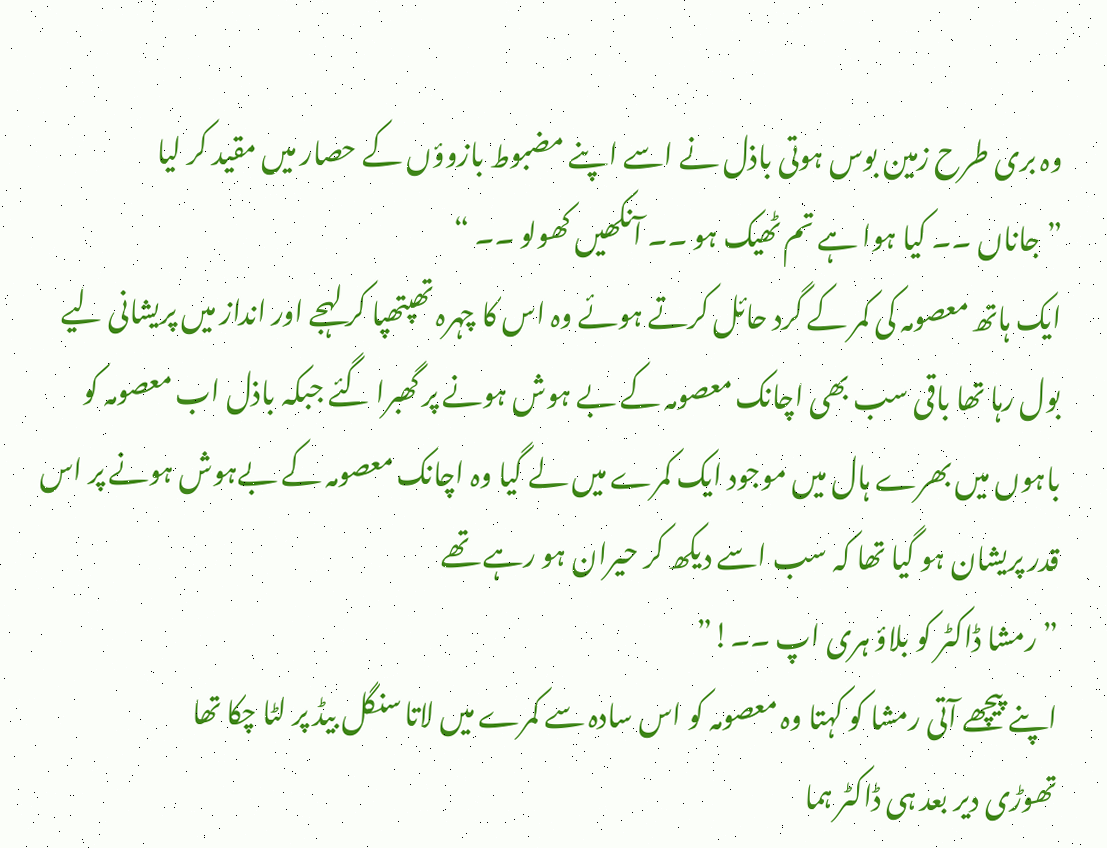وہ بری طرح زمین بوس ہوتی باذل نے اسے اپنے مضبوط بازوؤں کے حصار میں مقید کر لیا
” جاناں ۔۔ کیا ہوا ہے تم ٹھیک ہو ۔۔ آنکھیں کھولو ۔۔ “
ایک ہاتھ معصومہ کی کمر کے گرد حائل کرتے ہوئے وہ اس کا چہرہ تھپتھپا کر لہجے اور انداز میں پریشانی لیے بول رہا تھا باقی سب بھی اچانک معصومہ کے بے ہوش ہونے پر گھبرا گئے جبکہ باذل اب معصومہ کو باہوں میں بھرے ہال میں موجود ایک کمرے میں لے گیا وہ اچانک معصومہ کے بےہوش ہونے پر اس قدر پریشان ہو گیا تھا کہ سب اسے دیکھ کر حیران ہو رہے تھے
” رمشا ڈاکٹر کو بلاؤ ہری اپ ۔۔!”
اپنے پیچھے آتی رمشا کو کہتا وہ معصومہ کو اس سادہ سے کمرے میں لاتا سنگل بیڈ پر لٹا چکا تھا
تھوڑی دیر بعد ہی ڈاکٹر ہما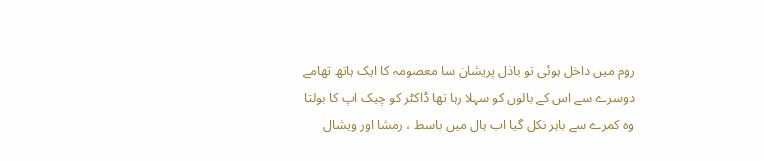روم میں داخل ہوئی تو باذل پریشان سا معصومہ کا ایک ہاتھ تھامے دوسرے سے اس کے بالوں کو سہلا رہا تھا ڈاکٹر کو چیک اپ کا بولتا وہ کمرے سے باہر نکل گیا اب ہال میں باسط ، رمشا اور ویشال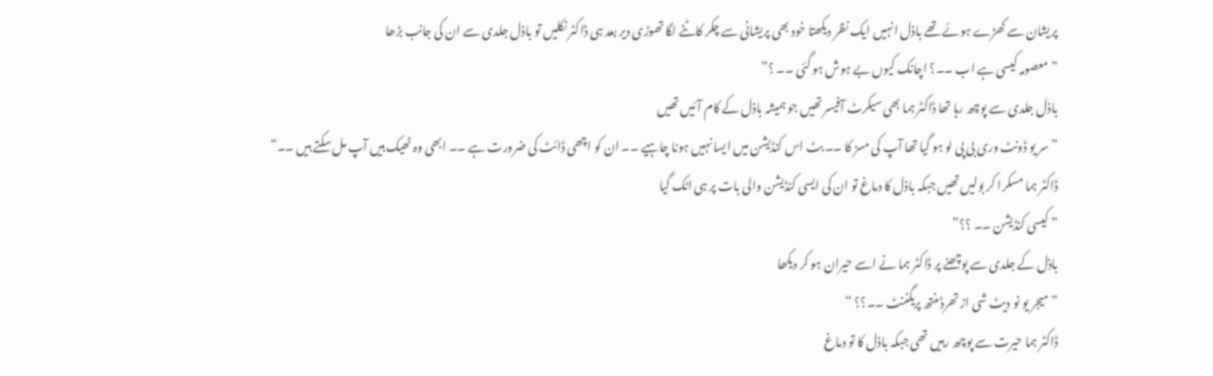پریشان سے کھڑے ہوئے تھے باذل انہیں ایک نظر دیکھتا خود بھی پریشانی سے چکر کاٹنے لگا تھوڑی دیر بعد ہی ڈاکٹر نکلیں تو باذل جلدی سے ان کی جانب بڑھا
” معصومہ کیسی ہے اب ۔۔؟ اچانک کیوں بے ہوش ہو گئی ۔۔ ؟”
باذل جلدی سے پوچھ رہا تھا ڈاکٹر ہما بھی سیکرٹ آفیسر تھیں جو ہمیشہ باذل کے کام آئیں تھیں
” سر یو ڈونٹ وری بی پی لو ہو گیا تھا آپ کی مسز کا ۔۔ بٹ اس کنڈیشن میں ایسا نہیں ہونا چاہیے ۔۔ ان کو اچھی ڈائٹ کی ضرورت ہے ۔۔ ابھی وہ ٹھیک ہیں آپ مل سکتے ہیں ۔۔”
ڈاکٹر ہما مسکرا کر بولیں تھیں جبکہ باذل کا دماغ تو ان کی ایسی کنڈیشن والی بات پر ہی اٹک گیا
” کیسی کنڈیشن ۔۔ ؟؟”
باذل کے جلدی سے پوچھنے پر ڈاکٹر ہما نے اسے حیران ہو کر دیکھا
” میجر یو نو دیٹ شی از تھرڈ منتھ پریگننٹ ۔۔؟؟ “
ڈاکٹر ہما حیرت سے پوچھ رہیں تھی جبکہ باذل کا تو دماغ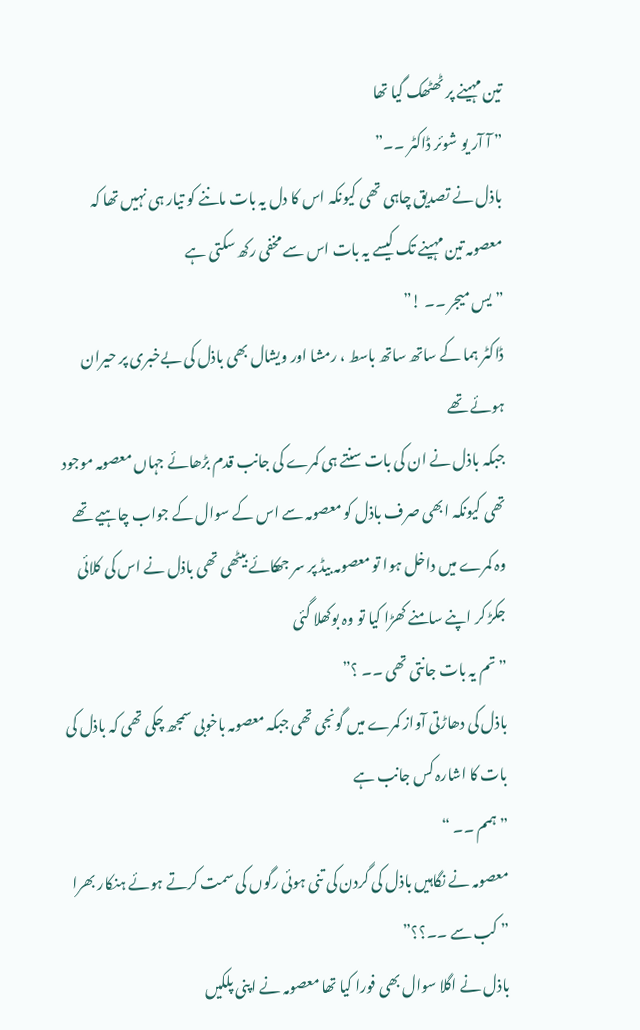تین مہینے پر ٹھٹھک گیا تھا
” آ آر یو شوئر ڈاکٹر ۔۔”
باذل نے تصدیق چاہی تھی کیونکہ اس کا دل یہ بات ماننے کو تیار ہی نہیں تھا کہ معصومہ تین مہینے تک کیسے یہ بات اس سے مخفی رکھ سکتی ہے
” یس میجر ۔۔ !”
ڈاکٹر ہما کے ساتھ ساتھ باسط ، رمشا اور ویشال بھی باذل کی بےخبری پر حیران ہوئے تھے
جبکہ باذل نے ان کی بات سنتے ہی کمرے کی جانب قدم بڑھائے جہاں معصومہ موجود تھی کیونکہ ابھی صرف باذل کو معصومہ سے اس کے سوال کے جواب چاہیے تھے
وہ کمرے میں داخل ہوا تو معصومہ بیڈ پر سر جھکائے بیٹھی تھی باذل نے اس کی کلائی جکڑ کر اپنے سامنے کھڑا کیا تو وہ بوکھلا گئی
” تم یہ بات جانتی تھی ۔۔ ؟”
باذل کی دھاڑتی آواز کمرے میں گونجی تھی جبکہ معصومہ باخوبی سمجھ چکی تھی کہ باذل کی بات کا اشارہ کس جانب ہے
” ہمم ۔۔ “
معصومہ نے نگاہیں باذل کی گردن کی تنی ہوئی رگوں کی سمت کرتے ہوئے ہنکار بھرا
” کب سے ۔۔؟؟”
باذل نے اگلا سوال بھی فورا کیا تھا معصومہ نے اپنی پلکیں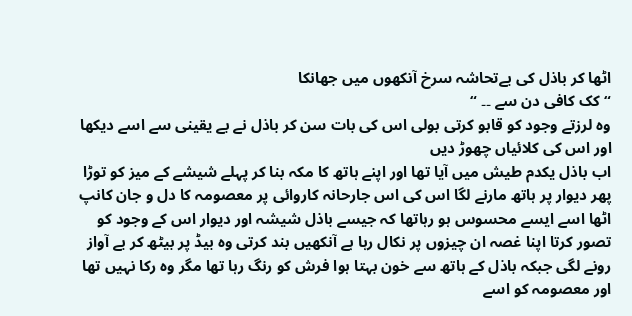اٹھا کر باذل کی بےتحاشہ سرخ آنکھوں میں جھانکا
“کک کافی دن سے ۔۔ “
وہ لرزتے وجود کو قابو کرتی بولی اس کی بات سن کر باذل نے بے یقینی سے اسے دیکھا اور اس کی کلائیاں چھوڑ دیں
اب باذل یکدم طیش میں آیا تھا اور اپنے ہاتھ کا مکہ بنا کر پہلے شیشے کے میز کو توڑا پھر دیوار پر ہاتھ مارنے لگا اس کی اس جارحانہ کاروائی پر معصومہ کا دل و جان کانپ اٹھا اسے ایسے محسوس ہو رہاتھا کہ جیسے باذل شیشہ اور دیوار اس کے وجود کو تصور کرتا اپنا غصہ ان چیزوں پر نکال رہا ہے آنکھیں بند کرتی وہ بیڈ پر بیٹھ کر بے آواز رونے لگی جبکہ باذل کے ہاتھ سے خون بہتا ہوا فرش کو رنگ رہا تھا مگر وہ رکا نہیں تھا اور معصومہ کو اسے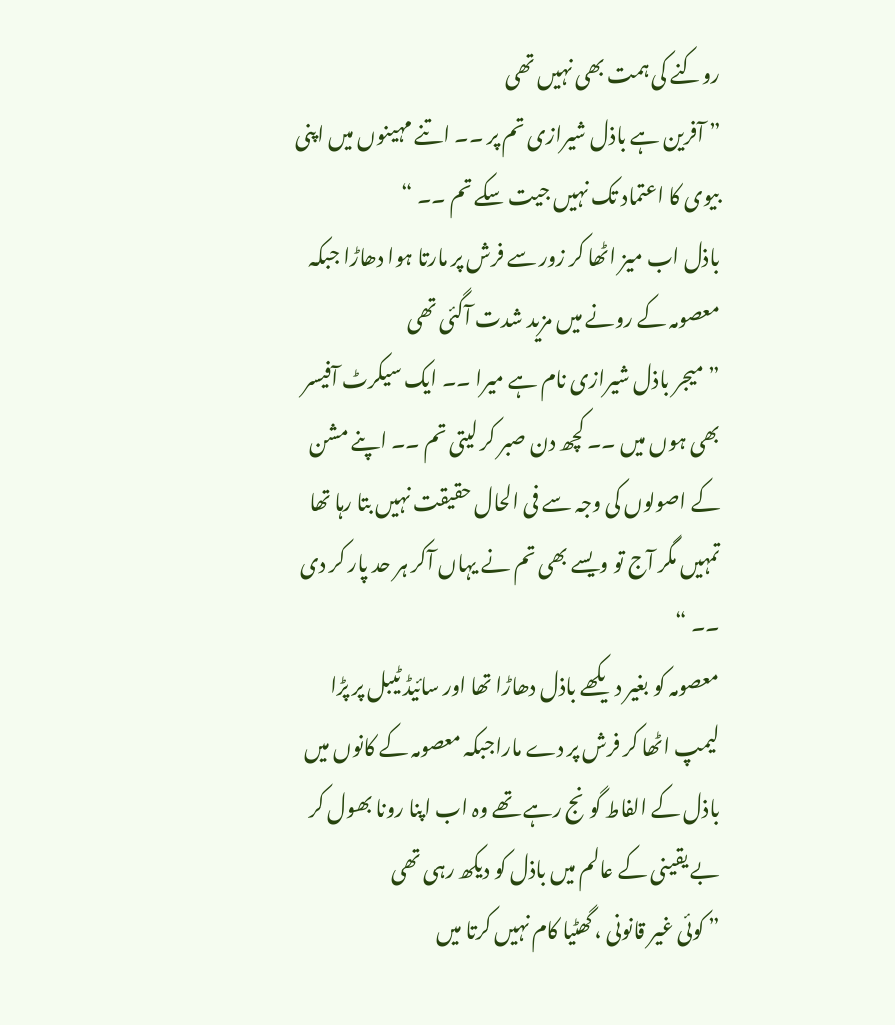روکنے کی ہمت بھی نہیں تھی
” آفرین ہے باذل شیرازی تم پر ۔۔ اتنے مہینوں میں اپنی بیوی کا اعتماد تک نہیں جیت سکے تم ۔۔ “
باذل اب میز اٹھا کر زور سے فرش پر مارتا ہوا دھاڑا جبکہ معصومہ کے رونے میں مزید شدت آگئی تھی
” میجر باذل شیرازی نام ہے میرا ۔۔ ایک سیکرٹ آفیسر بھی ہوں میں ۔۔ کچھ دن صبر کر لیتی تم ۔۔ اپنے مشن کے اصولوں کی وجہ سے فی الحال حقیقت نہیں بتا رہا تھا تمہیں مگر آج تو ویسے بھی تم نے یہاں آکر ہر حد پار کر دی ۔۔ “
معصومہ کو بغیر دیکھے باذل دھاڑا تھا اور سائیڈ ٹیبل پر پڑا لیمپ اٹھا کر فرش پر دے ماراجبکہ معصومہ کے کانوں میں باذل کے الفاط گونج رہے تھے وہ اب اپنا رونا بھول کر بے یقینی کے عالم میں باذل کو دیکھ رہی تھی
” کوئی غیر قانونی ، گھٹیا کام نہیں کرتا میں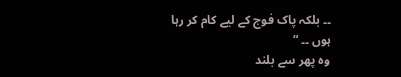۔۔ بلکہ پاک فوج کے لیے کام کر رہا ہوں ۔۔ “
وہ پھر سے بلند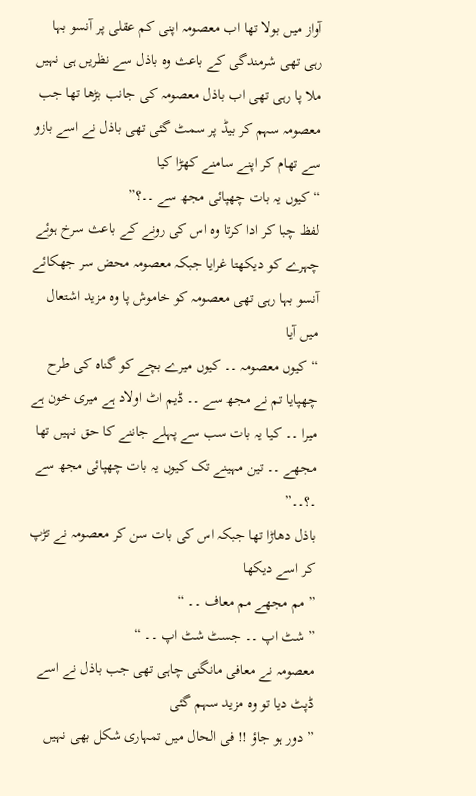آواز میں بولا تھا اب معصومہ اپنی کم عقلی پر آنسو بہا رہی تھی شرمندگی کے باعث وہ باذل سے نظریں ہی نہیں ملا پا رہی تھی اب باذل معصومہ کی جانب بڑھا تھا جب معصومہ سہم کر بیڈ پر سمٹ گئی تھی باذل نے اسے بازو سے تھام کر اپنے سامنے کھڑا کیا
“کیوں یہ بات چھپائی مجھ سے ۔۔؟”
لفظ چبا کر ادا کرتا وہ اس کی رونے کے باعث سرخ ہوئے چہرے کو دیکھتا غرایا جبکہ معصومہ محض سر جھکائے آنسو بہا رہی تھی معصومہ کو خاموش پا وہ مزید اشتعال میں آیا
“کیوں معصومہ ۔۔ کیوں میرے بچے کو گناہ کی طرح چھپایا تم نے مجھ سے ۔۔ ڈیم اٹ اولاد ہے میری خون ہے میرا ۔۔ کیا یہ بات سب سے پہلے جاننے کا حق نہیں تھا مجھے ۔۔ تین مہینے تک کیوں یہ بات چھپائی مجھ سے ۔؟۔۔”
باذل دھاڑا تھا جبکہ اس کی بات سن کر معصومہ نے تڑپ کر اسے دیکھا
” مم مجھے مم معاف ۔۔ “
” شٹ اپ ۔۔ جسٹ شٹ اپ ۔۔ “
معصومہ نے معافی مانگنی چاہی تھی جب باذل نے اسے ڈپٹ دیا تو وہ مزید سہم گئی
” دور ہو جاؤ !! فی الحال میں تمہاری شکل بھی نہیں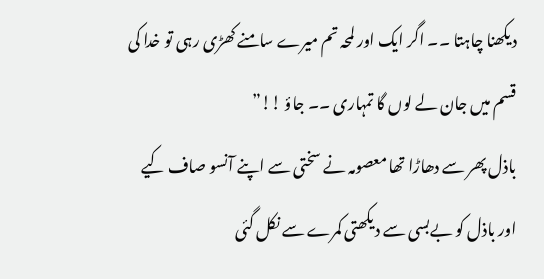دیکھنا چاہتا ۔۔ اگر ایک اور لمحہ تم میرے سامنے کھڑی رہی تو خدا کی قسم میں جان لے لوں گا تمہاری ۔۔ جاؤ !!”
باذل پھر سے دھاڑا تھا معصومہ نے سختی سے اپنے آنسو صاف کیے اور باذل کو بےبسی سے دیکھتی کمرے سے نکل گئی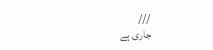///
جاری ہے